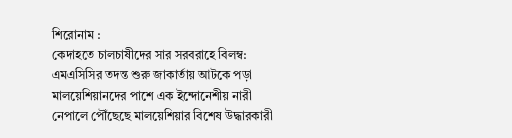শিরোনাম :
কেদাহতে চালচাষীদের সার সরবরাহে বিলম্ব: এমএসিসির তদন্ত শুরু জাকার্তায় আটকে পড়া মালয়েশিয়ানদের পাশে এক ইন্দোনেশীয় নারী নেপালে পৌঁছেছে মালয়েশিয়ার বিশেষ উদ্ধারকারী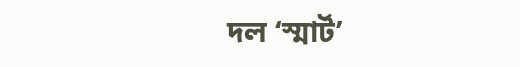দল ‘স্মার্ট’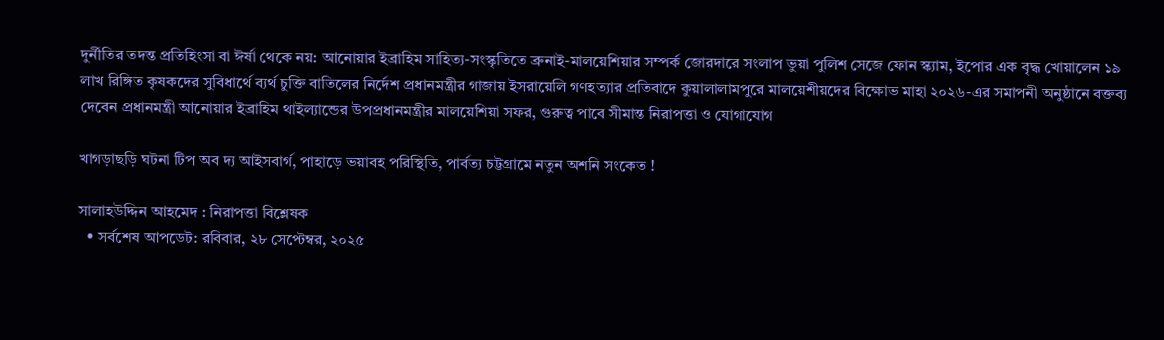দুর্নীতির তদন্ত প্রতিহিংসা বা ঈর্ষা থেকে নয়: আনোয়ার ইব্রাহিম সাহিত্য-সংস্কৃতিতে ব্রুনাই-মালয়েশিয়ার সম্পর্ক জোরদারে সংলাপ ভুয়া পুলিশ সেজে ফোন স্ক্যাম, ইপোর এক বৃদ্ধ খোয়ালেন ১৯ লাখ রিঙ্গিত কৃষকদের সুবিধার্থে ব্যর্থ চুক্তি বাতিলের নির্দেশ প্রধানমন্ত্রীর গাজায় ইসরায়েলি গণহত্যার প্রতিবাদে কুয়ালালামপুরে মালয়েশীয়দের বিক্ষোভ মাহা ২০২৬-এর সমাপনী অনুষ্ঠানে বক্তব্য দেবেন প্রধানমন্ত্রী আনোয়ার ইব্রাহিম থাইল্যান্ডের উপপ্রধানমন্ত্রীর মালয়েশিয়া সফর, গুরুত্ব পাবে সীমান্ত নিরাপত্তা ও যোগাযোগ

খাগড়াছড়ি ঘটনা টিপ অব দ্য আইসবার্গ, পাহাড়ে ভয়াবহ পরিস্থিতি, পার্বত্য চট্টগ্রামে নতুন অশনি সংকেত !

সালাহউদ্দিন আহমেদ : নিরাপত্তা বিশ্লেষক
  • সর্বশেষ আপডেট: রবিবার, ২৮ সেপ্টেম্বর, ২০২৫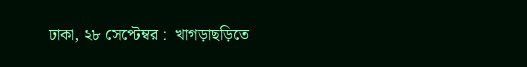ঢাকা, ২৮ সেপ্টেম্বর :  খাগড়াছড়িতে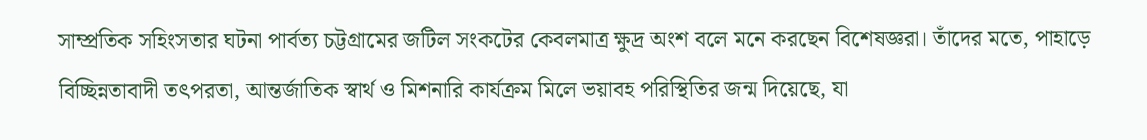সাম্প্রতিক সহিংসতার ঘটনা পার্বত্য চট্টগ্রামের জটিল সংকটের কেবলমাত্র ক্ষুদ্র অংশ বলে মনে করছেন বিশেষজ্ঞরা। তাঁদের মতে, পাহাড়ে বিচ্ছিন্নতাবাদী তৎপরতা, আন্তর্জাতিক স্বার্থ ও মিশনারি কার্যক্রম মিলে ভয়াবহ পরিস্থিতির জন্ম দিয়েছে, যা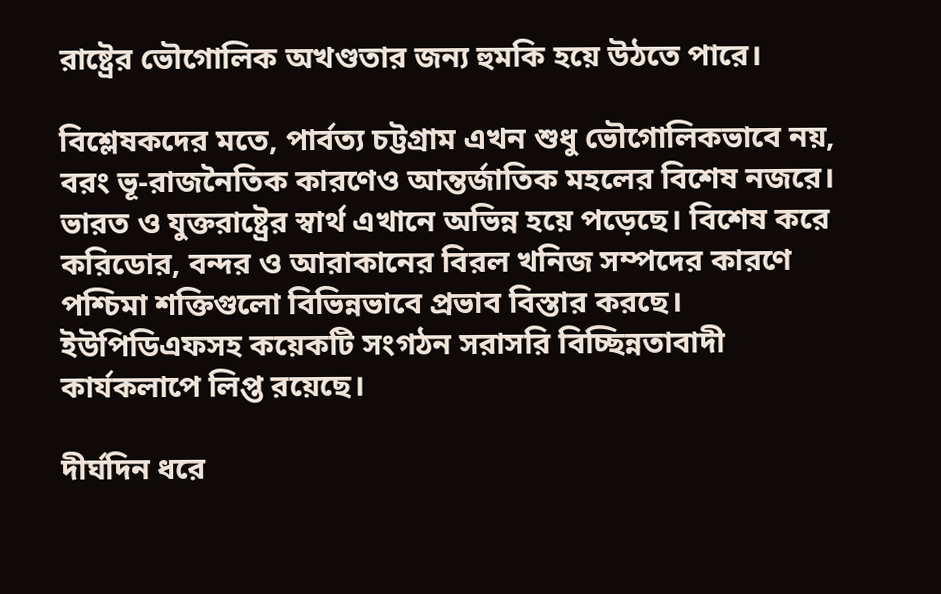রাষ্ট্রের ভৌগোলিক অখণ্ডতার জন্য হুমকি হয়ে উঠতে পারে।

বিশ্লেষকদের মতে, পার্বত্য চট্টগ্রাম এখন শুধু ভৌগোলিকভাবে নয়, বরং ভূ-রাজনৈতিক কারণেও আন্তর্জাতিক মহলের বিশেষ নজরে। ভারত ও যুক্তরাষ্ট্রের স্বার্থ এখানে অভিন্ন হয়ে পড়েছে। বিশেষ করে করিডোর, বন্দর ও আরাকানের বিরল খনিজ সম্পদের কারণে পশ্চিমা শক্তিগুলো বিভিন্নভাবে প্রভাব বিস্তার করছে। ইউপিডিএফসহ কয়েকটি সংগঠন সরাসরি বিচ্ছিন্নতাবাদী কার্যকলাপে লিপ্ত রয়েছে।

দীর্ঘদিন ধরে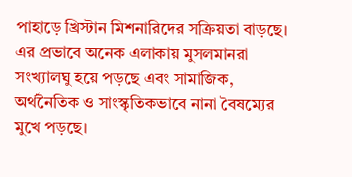পাহাড়ে খ্রিস্টান মিশনারিদের সক্রিয়তা বাড়ছে। এর প্রভাবে অনেক এলাকায় মুসলমানরা সংখ্যালঘু হয়ে পড়ছে এবং সামাজিক, অর্থনৈতিক ও সাংস্কৃতিকভাবে নানা বৈষম্যের মুখে পড়ছে।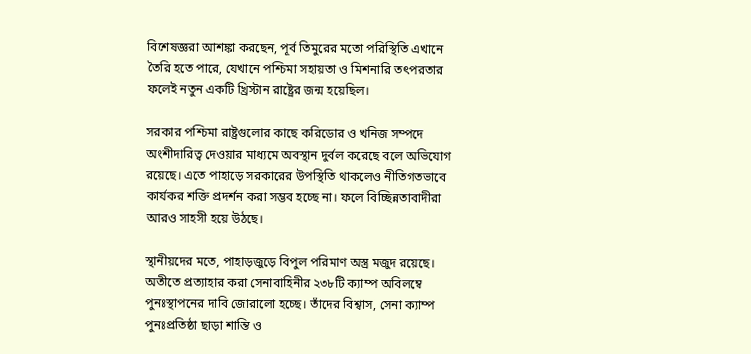বিশেষজ্ঞরা আশঙ্কা করছেন, পূর্ব তিমুরের মতো পরিস্থিতি এখানে তৈরি হতে পারে, যেখানে পশ্চিমা সহায়তা ও মিশনারি তৎপরতার ফলেই নতুন একটি খ্রিস্টান রাষ্ট্রের জন্ম হয়েছিল।

সরকার পশ্চিমা রাষ্ট্রগুলোর কাছে করিডোর ও খনিজ সম্পদে অংশীদারিত্ব দেওয়ার মাধ্যমে অবস্থান দুর্বল করেছে বলে অভিযোগ রয়েছে। এতে পাহাড়ে সরকারের উপস্থিতি থাকলেও নীতিগতভাবে কার্যকর শক্তি প্রদর্শন করা সম্ভব হচ্ছে না। ফলে বিচ্ছিন্নতাবাদীরা আরও সাহসী হয়ে উঠছে।

স্থানীয়দের মতে, পাহাড়জুড়ে বিপুল পরিমাণ অস্ত্র মজুদ রয়েছে। অতীতে প্রত্যাহার করা সেনাবাহিনীর ২৩৮টি ক্যাম্প অবিলম্বে পুনঃস্থাপনের দাবি জোরালো হচ্ছে। তাঁদের বিশ্বাস, সেনা ক্যাম্প পুনঃপ্রতিষ্ঠা ছাড়া শান্তি ও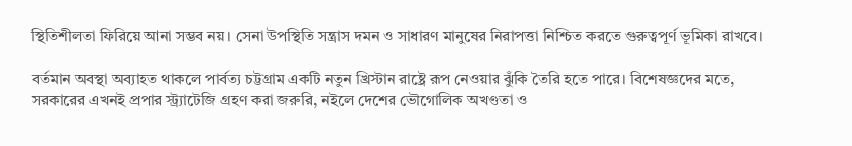স্থিতিশীলতা ফিরিয়ে আনা সম্ভব নয়। সেনা উপস্থিতি সন্ত্রাস দমন ও সাধারণ মানুষের নিরাপত্তা নিশ্চিত করতে গুরুত্বপূর্ণ ভূমিকা রাখবে।

বর্তমান অবস্থা অব্যাহত থাকলে পার্বত্য চট্টগ্রাম একটি নতুন খ্রিস্টান রাষ্ট্রে রূপ নেওয়ার ঝুঁকি তৈরি হতে পারে। বিশেষজ্ঞদের মতে, সরকারের এখনই প্রপার স্ট্র্যাটেজি গ্রহণ করা জরুরি, নইলে দেশের ভৌগোলিক অখণ্ডতা ও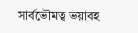সার্বভৌমত্ব ভয়াবহ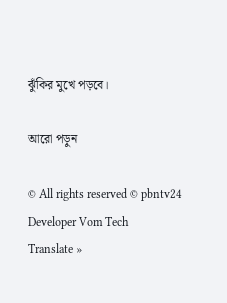ঝুঁকির মুখে পড়বে।

আরো পড়ুন

© All rights reserved © pbntv24
Developer Vom Tech
Translate »